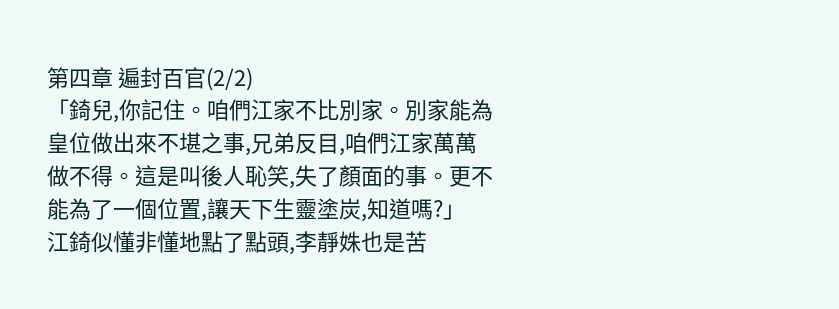第四章 遍封百官(2/2)
「錡兒,你記住。咱們江家不比別家。別家能為皇位做出來不堪之事,兄弟反目,咱們江家萬萬做不得。這是叫後人恥笑,失了顏面的事。更不能為了一個位置,讓天下生靈塗炭,知道嗎?」
江錡似懂非懂地點了點頭,李靜姝也是苦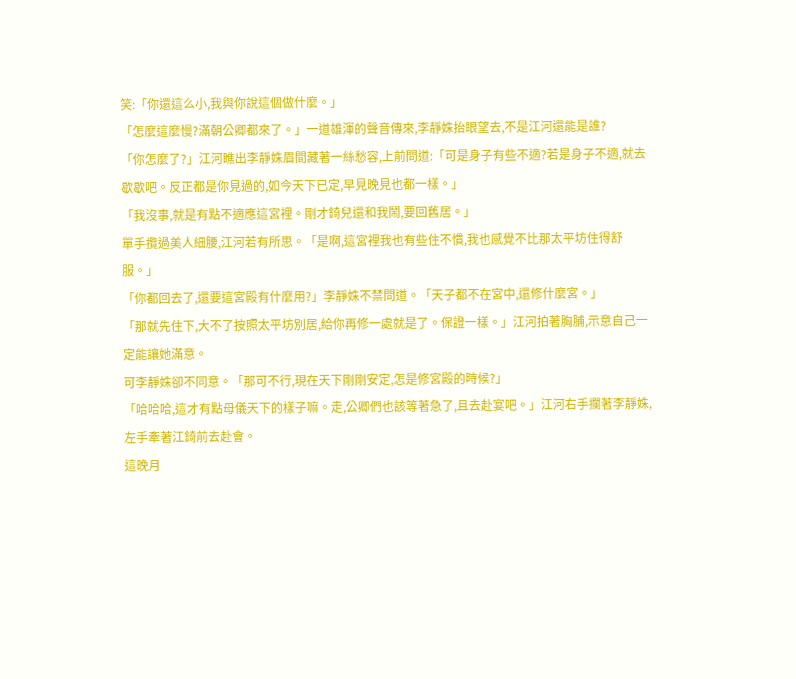笑:「你還這么小,我與你說這個做什麼。」
「怎麼這麼慢?滿朝公卿都來了。」一道雄渾的聲音傳來,李靜姝抬眼望去,不是江河還能是誰?
「你怎麼了?」江河瞧出李靜姝眉間藏著一絲愁容,上前問道:「可是身子有些不適?若是身子不適,就去歇歇吧。反正都是你見過的,如今天下已定,早見晚見也都一樣。」
「我沒事,就是有點不適應這宮裡。剛才錡兒還和我鬧,要回舊居。」
單手攬過美人細腰,江河若有所思。「是啊,這宮裡我也有些住不慣,我也感覺不比那太平坊住得舒服。」
「你都回去了,還要這宮殿有什麼用?」李靜姝不禁問道。「天子都不在宮中,還修什麼宮。」
「那就先住下,大不了按照太平坊別居,給你再修一處就是了。保證一樣。」江河拍著胸脯,示意自己一定能讓她滿意。
可李靜姝卻不同意。「那可不行,現在天下剛剛安定,怎是修宮殿的時候?」
「哈哈哈,這才有點母儀天下的樣子嘛。走,公卿們也該等著急了,且去赴宴吧。」江河右手攔著李靜姝,左手牽著江錡前去赴會。
這晚月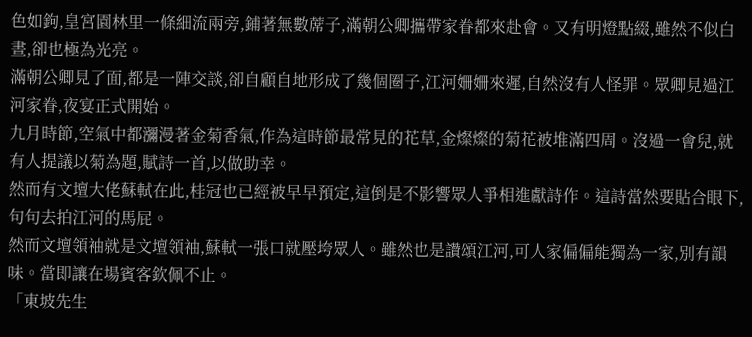色如鉤,皇宮園林里一條細流兩旁,鋪著無數蓆子,滿朝公卿攜帶家眷都來赴會。又有明燈點綴,雖然不似白晝,卻也極為光亮。
滿朝公卿見了面,都是一陣交談,卻自顧自地形成了幾個圈子,江河姍姍來遲,自然沒有人怪罪。眾卿見過江河家眷,夜宴正式開始。
九月時節,空氣中都瀰漫著金菊香氣,作為這時節最常見的花草,金燦燦的菊花被堆滿四周。沒過一會兒,就有人提議以菊為題,賦詩一首,以做助幸。
然而有文壇大佬蘇軾在此,桂冠也已經被早早預定,這倒是不影響眾人爭相進獻詩作。這詩當然要貼合眼下,句句去拍江河的馬屁。
然而文壇領袖就是文壇領袖,蘇軾一張口就壓垮眾人。雖然也是讚頌江河,可人家偏偏能獨為一家,別有韻味。當即讓在場賓客欽佩不止。
「東坡先生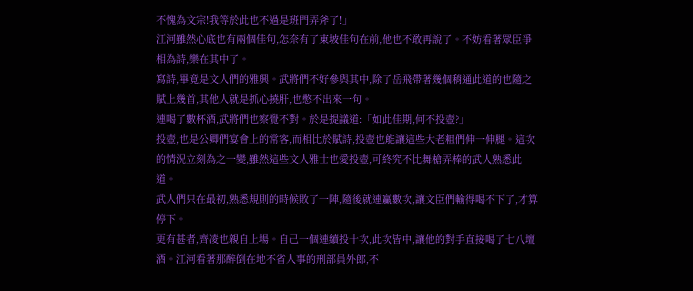不愧為文宗!我等於此也不過是班門弄斧了!」
江河雖然心底也有兩個佳句,怎奈有了東坡佳句在前,他也不敢再說了。不妨看著眾臣爭相為詩,樂在其中了。
寫詩,畢竟是文人們的雅興。武將們不好參與其中,除了岳飛帶著幾個稍通此道的也隨之賦上幾首,其他人就是抓心撓肝,也憋不出來一句。
連喝了數杯酒,武將們也察覺不對。於是提議道:「如此佳期,何不投壺?」
投壺,也是公卿們宴會上的常客,而相比於賦詩,投壺也能讓這些大老粗們伸一伸腿。這次的情況立刻為之一變,雖然這些文人雅士也愛投壺,可終究不比舞槍弄棒的武人熟悉此道。
武人們只在最初,熟悉規則的時候敗了一陣,隨後就連贏數次,讓文臣們輸得喝不下了,才算停下。
更有甚者,齊凌也親自上場。自己一個連續投十次,此次皆中,讓他的對手直接喝了七八壇酒。江河看著那醉倒在地不省人事的刑部員外郎,不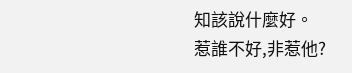知該說什麼好。
惹誰不好,非惹他?